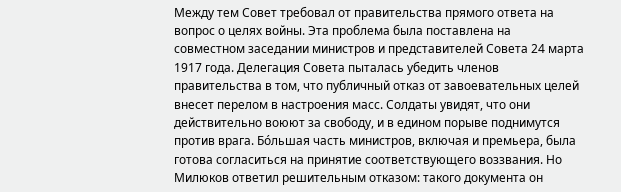Между тем Совет требовал от правительства прямого ответа на вопрос о целях войны. Эта проблема была поставлена на совместном заседании министров и представителей Совета 24 марта 1917 года. Делегация Совета пыталась убедить членов правительства в том, что публичный отказ от завоевательных целей внесет перелом в настроения масс. Солдаты увидят, что они действительно воюют за свободу, и в едином порыве поднимутся против врага. Бóльшая часть министров, включая и премьера, была готова согласиться на принятие соответствующего воззвания. Но Милюков ответил решительным отказом: такого документа он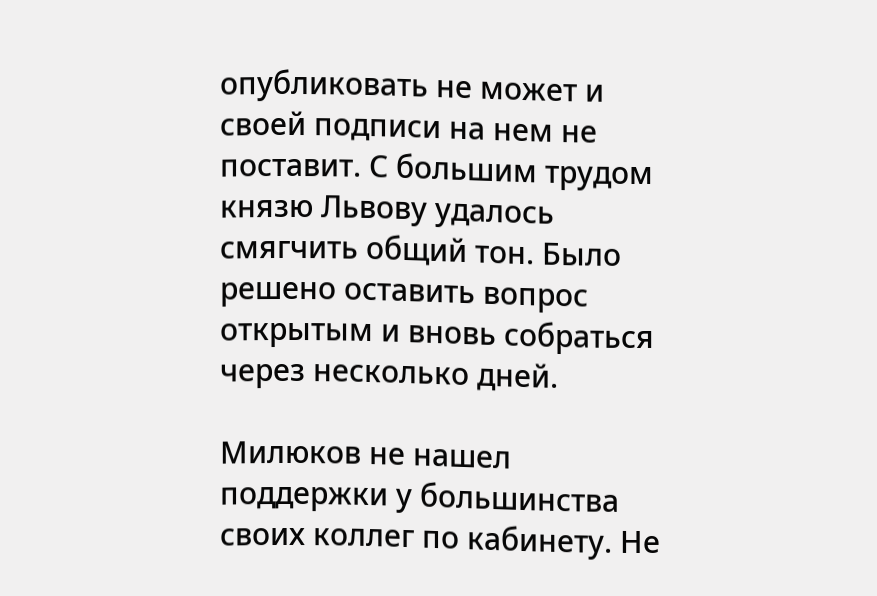опубликовать не может и своей подписи на нем не поставит. С большим трудом князю Львову удалось смягчить общий тон. Было решено оставить вопрос открытым и вновь собраться через несколько дней.

Милюков не нашел поддержки у большинства своих коллег по кабинету. Не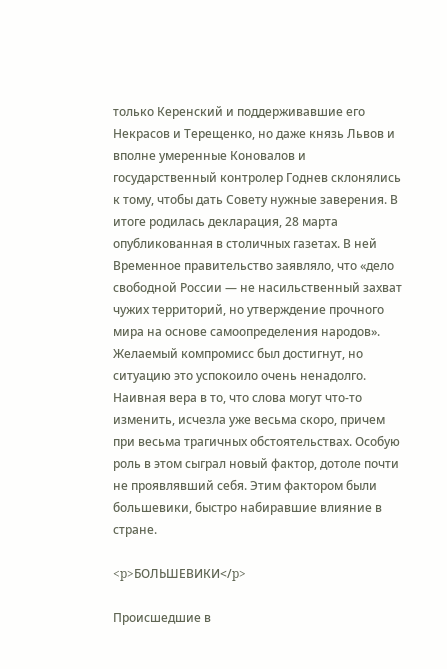только Керенский и поддерживавшие его Некрасов и Терещенко, но даже князь Львов и вполне умеренные Коновалов и государственный контролер Годнев склонялись к тому, чтобы дать Совету нужные заверения. В итоге родилась декларация, 28 марта опубликованная в столичных газетах. В ней Временное правительство заявляло, что «дело свободной России — не насильственный захват чужих территорий, но утверждение прочного мира на основе самоопределения народов». Желаемый компромисс был достигнут, но ситуацию это успокоило очень ненадолго. Наивная вера в то, что слова могут что-то изменить, исчезла уже весьма скоро, причем при весьма трагичных обстоятельствах. Особую роль в этом сыграл новый фактор, дотоле почти не проявлявший себя. Этим фактором были большевики, быстро набиравшие влияние в стране.

<p>БОЛЬШЕВИКИ</p>

Происшедшие в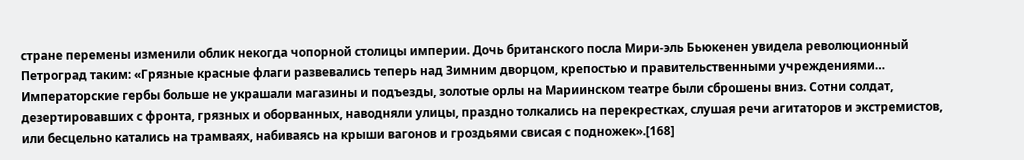стране перемены изменили облик некогда чопорной столицы империи. Дочь британского посла Мири-эль Бьюкенен увидела революционный Петроград таким: «Грязные красные флаги развевались теперь над Зимним дворцом, крепостью и правительственными учреждениями… Императорские гербы больше не украшали магазины и подъезды, золотые орлы на Мариинском театре были сброшены вниз. Сотни солдат, дезертировавших с фронта, грязных и оборванных, наводняли улицы, праздно толкались на перекрестках, слушая речи агитаторов и экстремистов, или бесцельно катались на трамваях, набиваясь на крыши вагонов и гроздьями свисая с подножек».[168]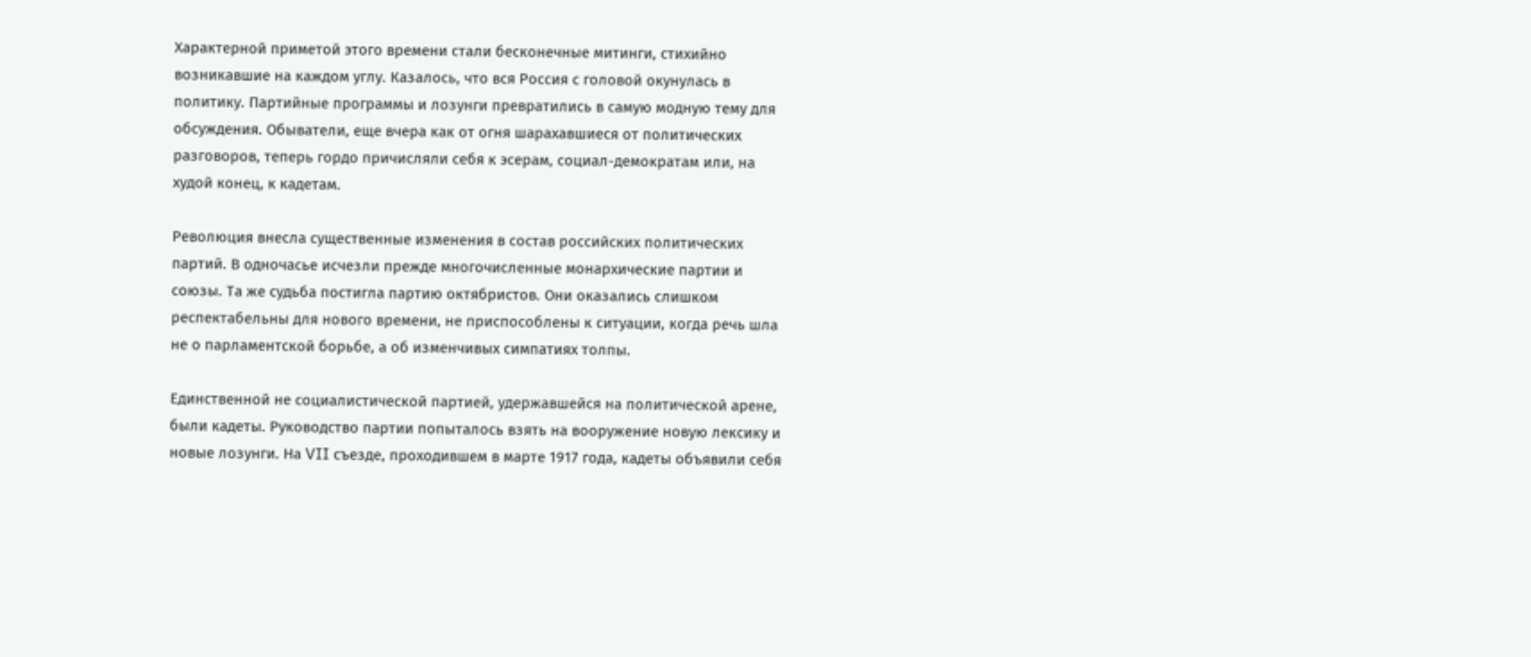Характерной приметой этого времени стали бесконечные митинги, стихийно возникавшие на каждом углу. Казалось, что вся Россия с головой окунулась в политику. Партийные программы и лозунги превратились в самую модную тему для обсуждения. Обыватели, еще вчера как от огня шарахавшиеся от политических разговоров, теперь гордо причисляли себя к эсерам, социал-демократам или, на худой конец, к кадетам.

Революция внесла существенные изменения в состав российских политических партий. В одночасье исчезли прежде многочисленные монархические партии и союзы. Та же судьба постигла партию октябристов. Они оказались слишком респектабельны для нового времени, не приспособлены к ситуации, когда речь шла не о парламентской борьбе, а об изменчивых симпатиях толпы.

Единственной не социалистической партией, удержавшейся на политической арене, были кадеты. Руководство партии попыталось взять на вооружение новую лексику и новые лозунги. На VII съезде, проходившем в марте 1917 года, кадеты объявили себя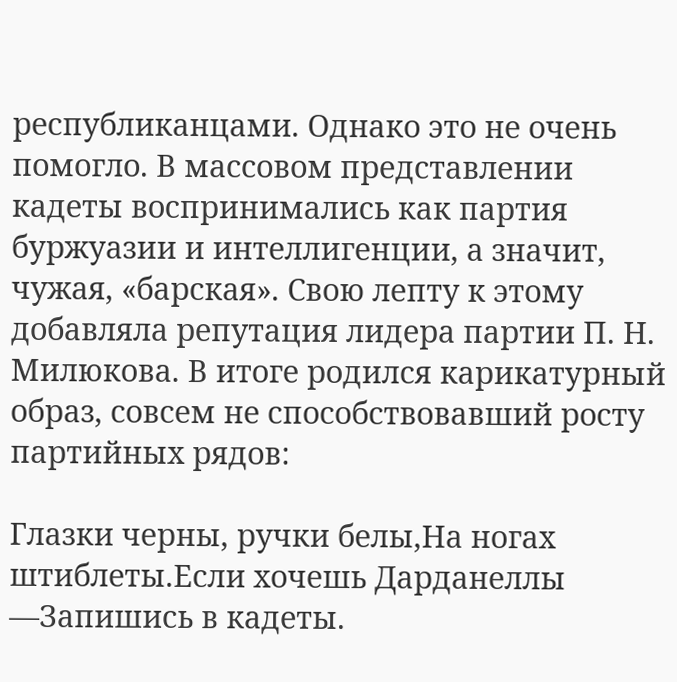республиканцами. Однако это не очень помогло. В массовом представлении кадеты воспринимались как партия буржуазии и интеллигенции, а значит, чужая, «барская». Свою лепту к этому добавляла репутация лидера партии П. Н. Милюкова. В итоге родился карикатурный образ, совсем не способствовавший росту партийных рядов:

Глазки черны, ручки белы,На ногах штиблеты.Если хочешь Дарданеллы —Запишись в кадеты.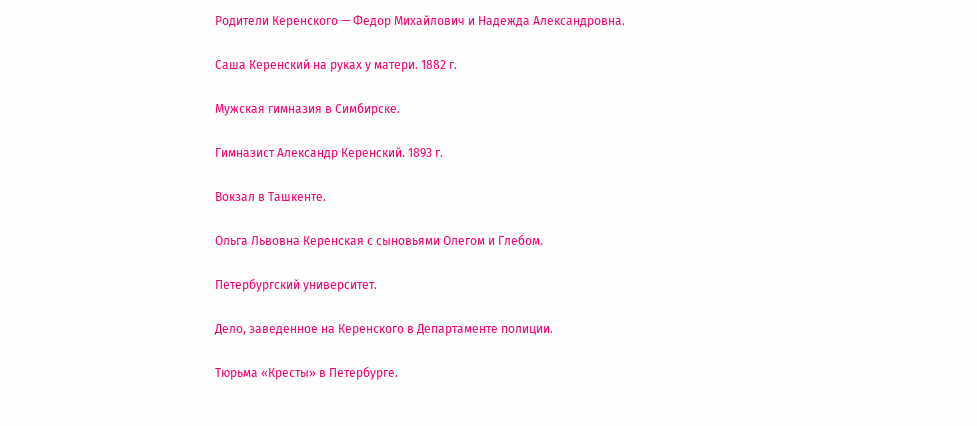Родители Керенского — Федор Михайлович и Надежда Александровна.

Саша Керенский на руках у матери. 1882 г.

Мужская гимназия в Симбирске.

Гимназист Александр Керенский. 1893 г.

Вокзал в Ташкенте.

Ольга Львовна Керенская с сыновьями Олегом и Глебом.

Петербургский университет.

Дело, заведенное на Керенского в Департаменте полиции.

Тюрьма «Кресты» в Петербурге.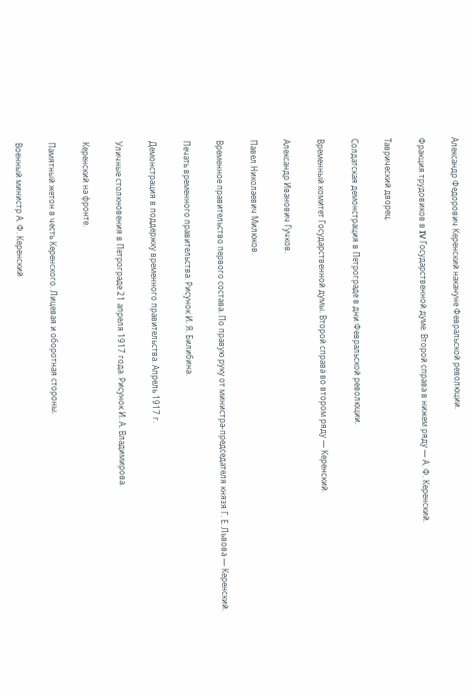Александр Федорович Керенский накануне Февральской революции.

Фракция трудовиков в IV Государственной думе. Второй справа в нижем ряду — А. Ф. Керенский.

Таврический дворец.

Солдатская демонстрация в Петрограде в дни Февральской революции.

Временный комитет Государственной думы. Второй справа во втором ряду — Керенский.

Александр Иванович Гучков.

Павел Николаевич Милюков.

Временное правительство первого состава. По правую руку от министра-председателя князя Г. Е. Львова — Керенский.

Печать временного правительства. Рисунок И. Я. Билибина.

Демонстрация в поддержку временного правительства. Апрель 1917 г.

Уличные столкновения в Петрограде 21 апреля 1917 года. Рисунок И. А. Владимирова.

Керенский на фронте.

Памятный жетон в честь Керенского. Лицевая и оборотная стороны.

Военный министр А. Ф. Керенский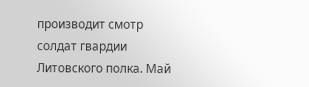производит смотр солдат гвардии Литовского полка. Май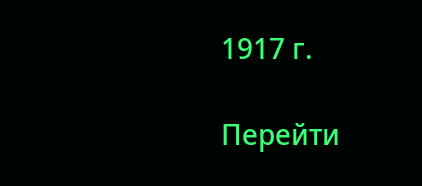1917 г.

Перейти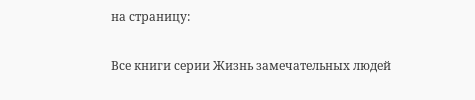на страницу:

Все книги серии Жизнь замечательных людей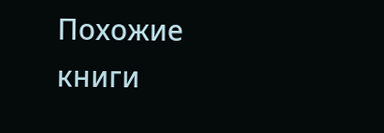Похожие книги